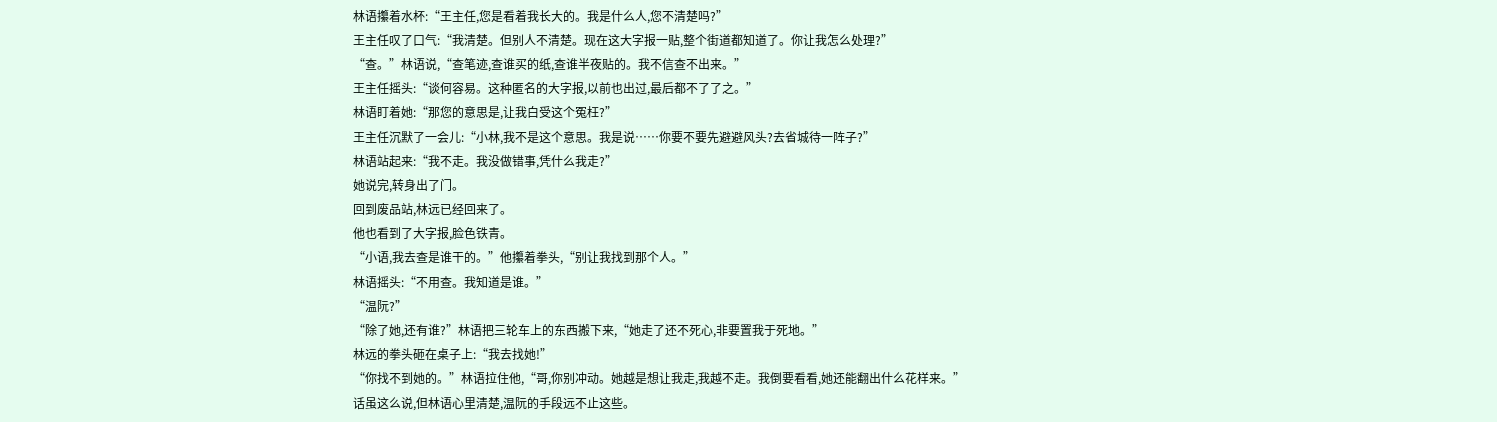林语攥着水杯:“王主任,您是看着我长大的。我是什么人,您不清楚吗?”
王主任叹了口气:“我清楚。但别人不清楚。现在这大字报一贴,整个街道都知道了。你让我怎么处理?”
“查。”林语说,“查笔迹,查谁买的纸,查谁半夜贴的。我不信查不出来。”
王主任摇头:“谈何容易。这种匿名的大字报,以前也出过,最后都不了了之。”
林语盯着她:“那您的意思是,让我白受这个冤枉?”
王主任沉默了一会儿:“小林,我不是这个意思。我是说……你要不要先避避风头?去省城待一阵子?”
林语站起来:“我不走。我没做错事,凭什么我走?”
她说完,转身出了门。
回到废品站,林远已经回来了。
他也看到了大字报,脸色铁青。
“小语,我去查是谁干的。”他攥着拳头,“别让我找到那个人。”
林语摇头:“不用查。我知道是谁。”
“温阮?”
“除了她,还有谁?”林语把三轮车上的东西搬下来,“她走了还不死心,非要置我于死地。”
林远的拳头砸在桌子上:“我去找她!”
“你找不到她的。”林语拉住他,“哥,你别冲动。她越是想让我走,我越不走。我倒要看看,她还能翻出什么花样来。”
话虽这么说,但林语心里清楚,温阮的手段远不止这些。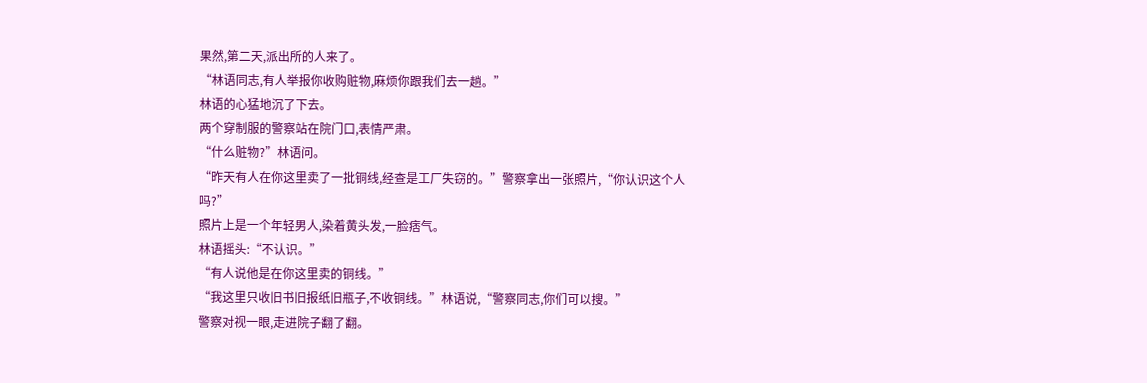果然,第二天,派出所的人来了。
“林语同志,有人举报你收购赃物,麻烦你跟我们去一趟。”
林语的心猛地沉了下去。
两个穿制服的警察站在院门口,表情严肃。
“什么赃物?”林语问。
“昨天有人在你这里卖了一批铜线,经查是工厂失窃的。”警察拿出一张照片,“你认识这个人吗?”
照片上是一个年轻男人,染着黄头发,一脸痞气。
林语摇头:“不认识。”
“有人说他是在你这里卖的铜线。”
“我这里只收旧书旧报纸旧瓶子,不收铜线。”林语说,“警察同志,你们可以搜。”
警察对视一眼,走进院子翻了翻。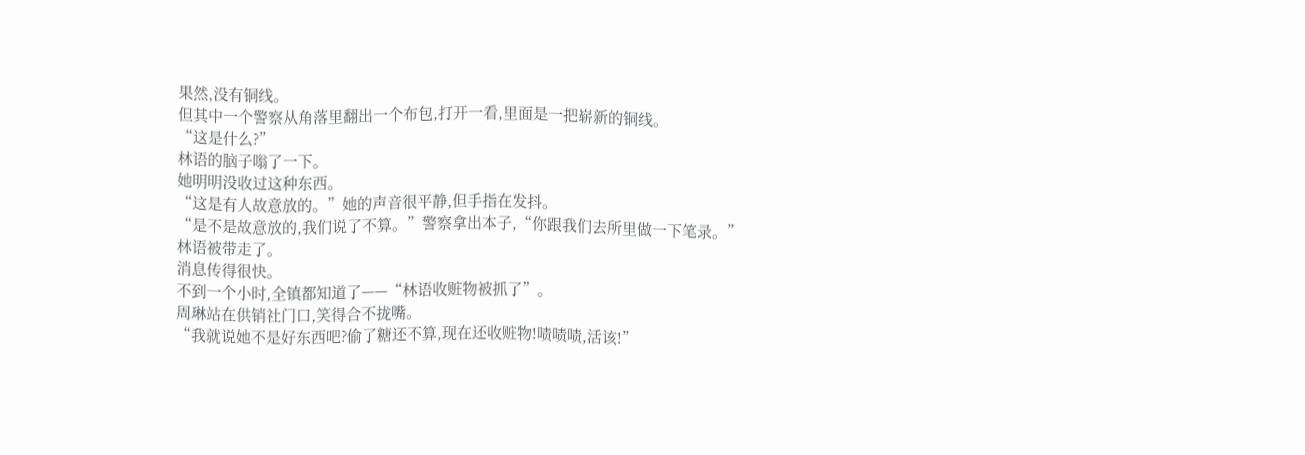果然,没有铜线。
但其中一个警察从角落里翻出一个布包,打开一看,里面是一把崭新的铜线。
“这是什么?”
林语的脑子嗡了一下。
她明明没收过这种东西。
“这是有人故意放的。”她的声音很平静,但手指在发抖。
“是不是故意放的,我们说了不算。”警察拿出本子,“你跟我们去所里做一下笔录。”
林语被带走了。
消息传得很快。
不到一个小时,全镇都知道了——“林语收赃物被抓了”。
周琳站在供销社门口,笑得合不拢嘴。
“我就说她不是好东西吧?偷了糖还不算,现在还收赃物!啧啧啧,活该!”